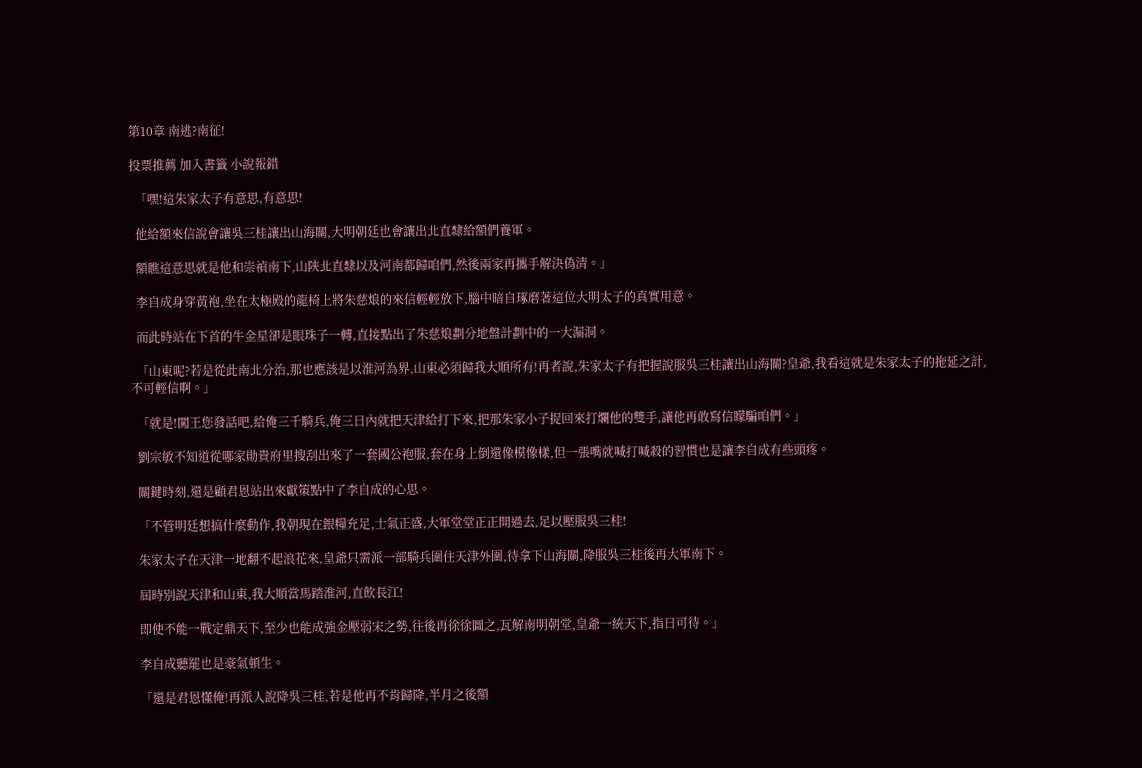第10章 南逃?南征!

投票推薦 加入書籤 小說報錯

  「嘿!這朱家太子有意思,有意思!

  他給額來信說會讓吳三桂讓出山海關,大明朝廷也會讓出北直隸給額們養軍。

  額瞧這意思就是他和崇禎南下,山陝北直隸以及河南都歸咱們,然後兩家再攜手解決偽清。」

  李自成身穿黃袍,坐在太極殿的龍椅上將朱慈烺的來信輕輕放下,腦中暗自琢磨著這位大明太子的真實用意。

  而此時站在下首的牛金星卻是眼珠子一轉,直接點出了朱慈烺劃分地盤計劃中的一大漏洞。

  「山東呢?若是從此南北分治,那也應該是以淮河為界,山東必須歸我大順所有!再者說,朱家太子有把握說服吳三桂讓出山海關?皇爺,我看這就是朱家太子的拖延之計,不可輕信啊。」

  「就是!闖王您發話吧,給俺三千騎兵,俺三日內就把天津給打下來,把那朱家小子捉回來打爛他的雙手,讓他再敢寫信矇騙咱們。」

  劉宗敏不知道從哪家勛貴府里搜刮出來了一套國公袍服,套在身上倒還像模像樣,但一張嘴就喊打喊殺的習慣也是讓李自成有些頭疼。

  關鍵時刻,還是顧君恩站出來獻策點中了李自成的心思。

  「不管明廷想搞什麼動作,我朝現在銀糧充足,士氣正盛,大軍堂堂正正開過去,足以壓服吳三桂!

  朱家太子在天津一地翻不起浪花來,皇爺只需派一部騎兵圍住天津外圍,待拿下山海關,降服吳三桂後再大軍南下。

  屆時別說天津和山東,我大順當馬踏淮河,直飲長江!

  即使不能一戰定鼎天下,至少也能成強金壓弱宋之勢,往後再徐徐圖之,瓦解南明朝堂,皇爺一統天下,指日可待。」

  李自成聽罷也是豪氣頓生。

  「還是君恩懂俺!再派人說降吳三桂,若是他再不肯歸降,半月之後額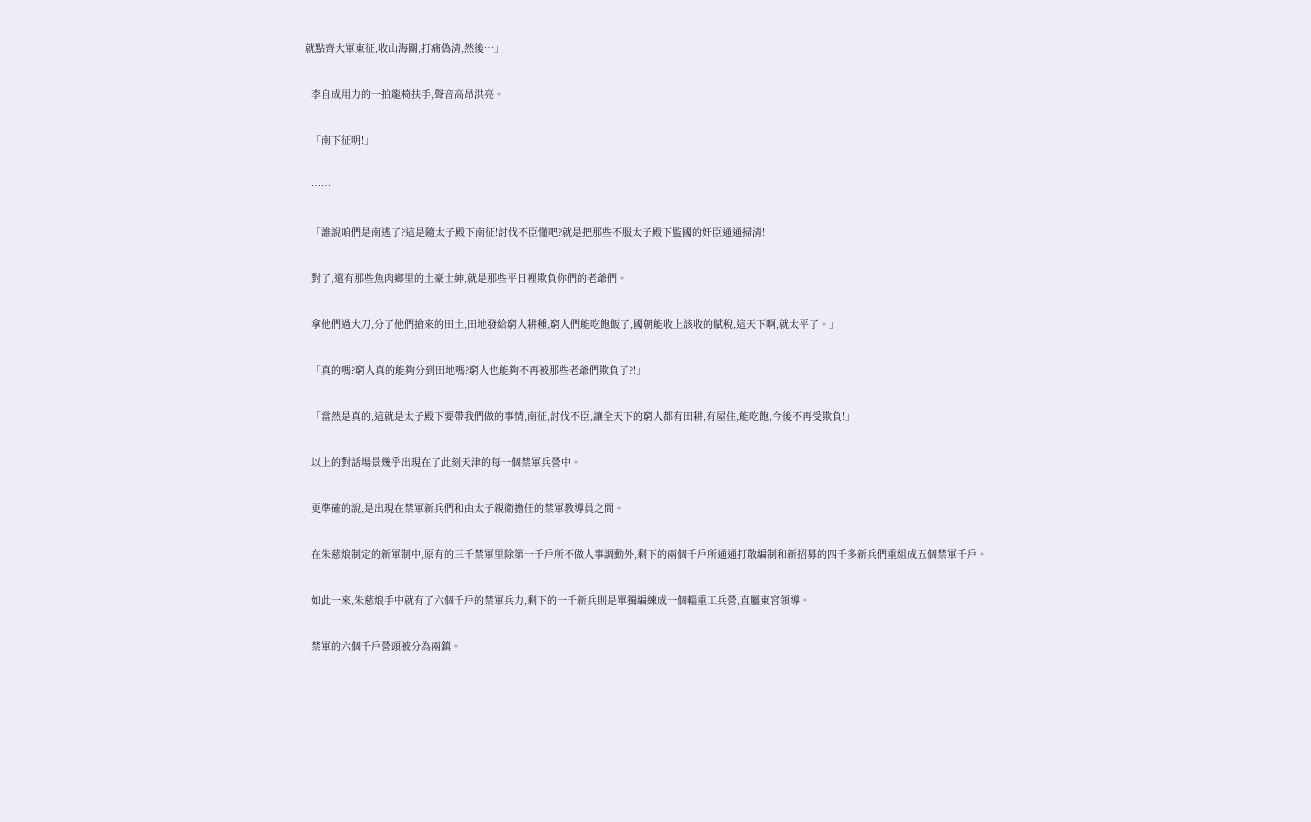就點齊大軍東征,收山海關,打痛偽清,然後…」

  李自成用力的一拍龍椅扶手,聲音高昂洪亮。

  「南下征明!」

  ……

  「誰說咱們是南逃了?這是隨太子殿下南征!討伐不臣懂吧?就是把那些不服太子殿下監國的奸臣通通掃清!

  對了,還有那些魚肉鄉里的土豪士紳,就是那些平日裡欺負你們的老爺們。

  拿他們過大刀,分了他們搶來的田土,田地發給窮人耕種,窮人們能吃飽飯了,國朝能收上該收的賦稅,這天下啊,就太平了。」

  「真的嗎?窮人真的能夠分到田地嗎?窮人也能夠不再被那些老爺們欺負了?!」

  「當然是真的,這就是太子殿下要帶我們做的事情,南征,討伐不臣,讓全天下的窮人都有田耕,有屋住,能吃飽,今後不再受欺負!」

  以上的對話場景幾乎出現在了此刻天津的每一個禁軍兵營中。

  更準確的說,是出現在禁軍新兵們和由太子親衛擔任的禁軍教導員之間。

  在朱慈烺制定的新軍制中,原有的三千禁軍里除第一千戶所不做人事調動外,剩下的兩個千戶所通通打散編制和新招募的四千多新兵們重組成五個禁軍千戶。

  如此一來,朱慈烺手中就有了六個千戶的禁軍兵力,剩下的一千新兵則是單獨編練成一個輜重工兵營,直屬東宮領導。

  禁軍的六個千戶營頭被分為兩鎮。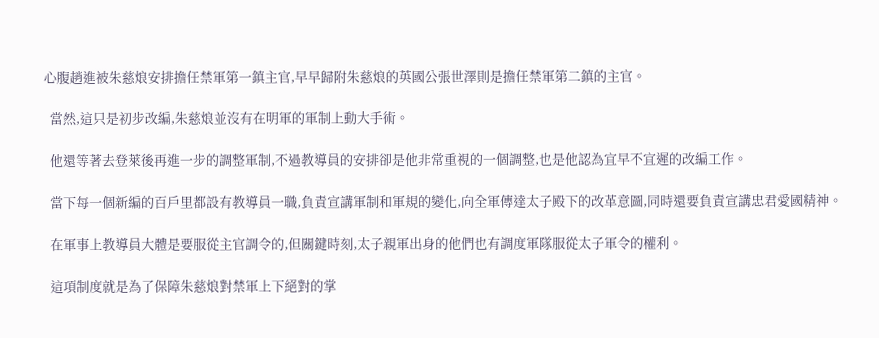心腹趙進被朱慈烺安排擔任禁軍第一鎮主官,早早歸附朱慈烺的英國公張世澤則是擔任禁軍第二鎮的主官。

  當然,這只是初步改編,朱慈烺並沒有在明軍的軍制上動大手術。

  他還等著去登萊後再進一步的調整軍制,不過教導員的安排卻是他非常重視的一個調整,也是他認為宜早不宜遲的改編工作。

  當下每一個新編的百戶里都設有教導員一職,負責宣講軍制和軍規的變化,向全軍傳達太子殿下的改革意圖,同時還要負責宣講忠君愛國精神。

  在軍事上教導員大體是要服從主官調令的,但關鍵時刻,太子親軍出身的他們也有調度軍隊服從太子軍令的權利。

  這項制度就是為了保障朱慈烺對禁軍上下絕對的掌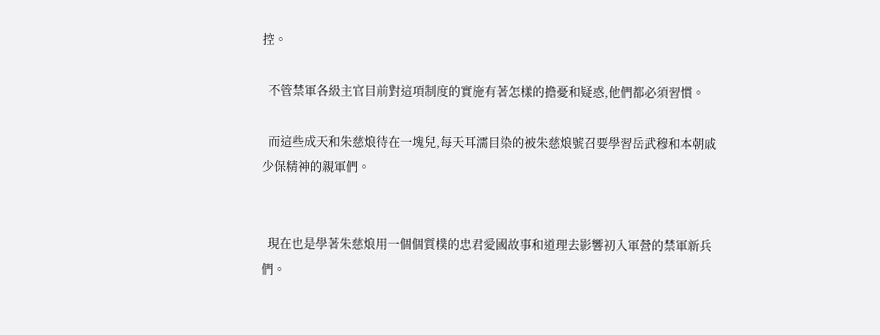控。

  不管禁軍各級主官目前對這項制度的實施有著怎樣的擔憂和疑惑,他們都必須習慣。

  而這些成天和朱慈烺待在一塊兒,每天耳濡目染的被朱慈烺號召要學習岳武穆和本朝戚少保精神的親軍們。


  現在也是學著朱慈烺用一個個質樸的忠君愛國故事和道理去影響初入軍營的禁軍新兵們。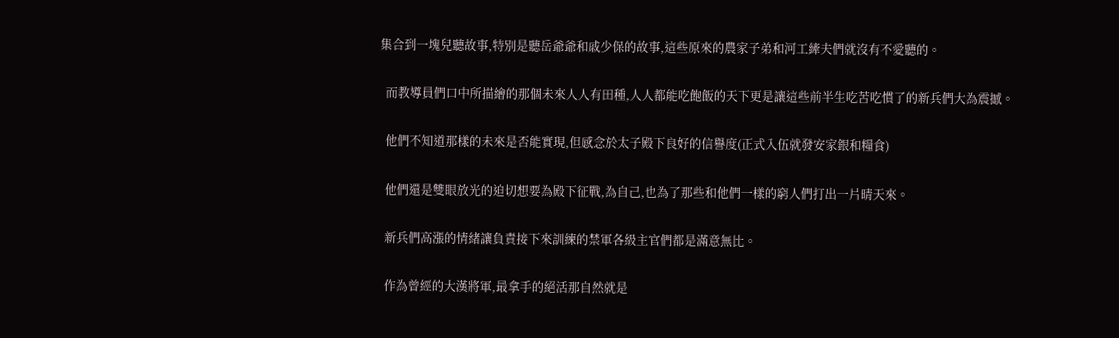集合到一塊兒聽故事,特別是聽岳爺爺和戚少保的故事,這些原來的農家子弟和河工縴夫們就沒有不愛聽的。

  而教導員們口中所描繪的那個未來人人有田種,人人都能吃飽飯的天下更是讓這些前半生吃苦吃慣了的新兵們大為震撼。

  他們不知道那樣的未來是否能實現,但感念於太子殿下良好的信譽度(正式入伍就發安家銀和糧食)

  他們還是雙眼放光的迫切想要為殿下征戰,為自己,也為了那些和他們一樣的窮人們打出一片晴天來。

  新兵們高漲的情緒讓負責接下來訓練的禁軍各級主官們都是滿意無比。

  作為曾經的大漢將軍,最拿手的絕活那自然就是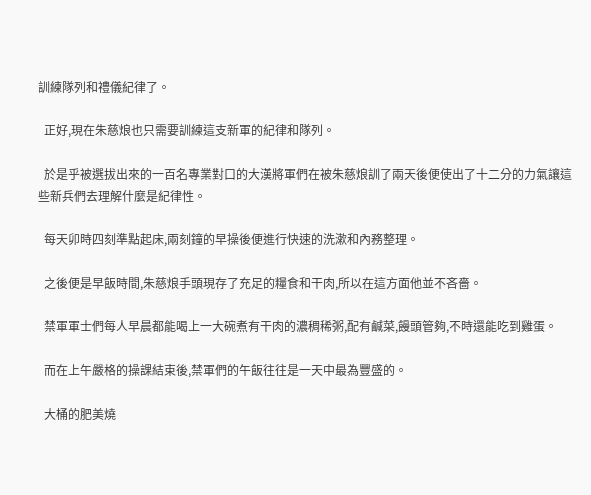訓練隊列和禮儀紀律了。

  正好,現在朱慈烺也只需要訓練這支新軍的紀律和隊列。

  於是乎被選拔出來的一百名專業對口的大漢將軍們在被朱慈烺訓了兩天後便使出了十二分的力氣讓這些新兵們去理解什麼是紀律性。

  每天卯時四刻準點起床,兩刻鐘的早操後便進行快速的洗漱和內務整理。

  之後便是早飯時間,朱慈烺手頭現存了充足的糧食和干肉,所以在這方面他並不吝嗇。

  禁軍軍士們每人早晨都能喝上一大碗煮有干肉的濃稠稀粥,配有鹹菜,饅頭管夠,不時還能吃到雞蛋。

  而在上午嚴格的操課結束後,禁軍們的午飯往往是一天中最為豐盛的。

  大桶的肥美燒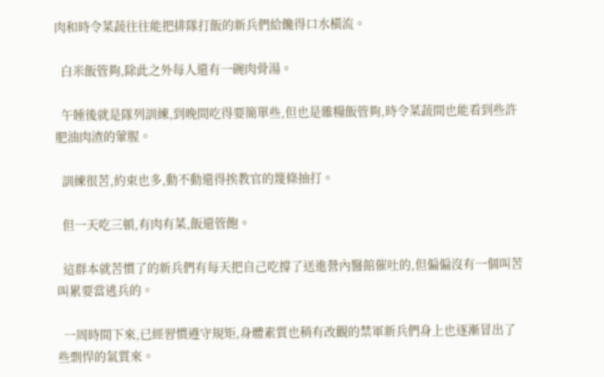肉和時令菜蔬往往能把排隊打飯的新兵們給饞得口水橫流。

  白米飯管夠,除此之外每人還有一碗肉骨湯。

  午睡後就是隊列訓練,到晚間吃得要簡單些,但也是雜糧飯管夠,時令菜蔬間也能看到些許肥油肉渣的葷腥。

  訓練很苦,約束也多,動不動還得挨教官的篾條抽打。

  但一天吃三頓,有肉有菜,飯還管飽。

  這群本就苦慣了的新兵們有每天把自己吃撐了送進營內醫館催吐的,但偏偏沒有一個叫苦叫累要當逃兵的。

  一周時間下來,已經習慣遵守規矩,身體素質也稍有改觀的禁軍新兵們身上也逐漸冒出了些剽悍的氣質來。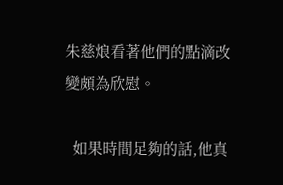朱慈烺看著他們的點滴改變頗為欣慰。

  如果時間足夠的話,他真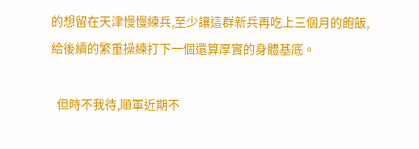的想留在天津慢慢練兵,至少讓這群新兵再吃上三個月的飽飯,給後續的繁重操練打下一個還算厚實的身體基底。

  但時不我待,順軍近期不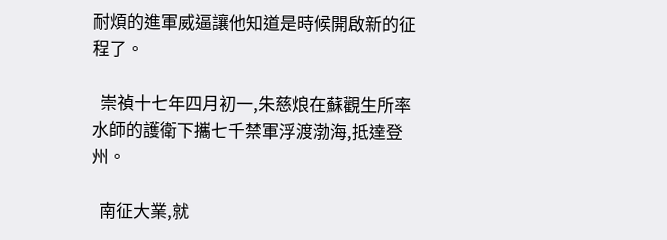耐煩的進軍威逼讓他知道是時候開啟新的征程了。

  崇禎十七年四月初一,朱慈烺在蘇觀生所率水師的護衛下攜七千禁軍浮渡渤海,抵達登州。

  南征大業,就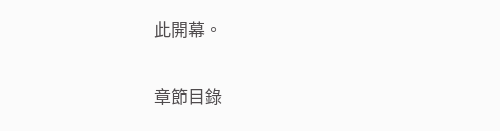此開幕。

章節目錄